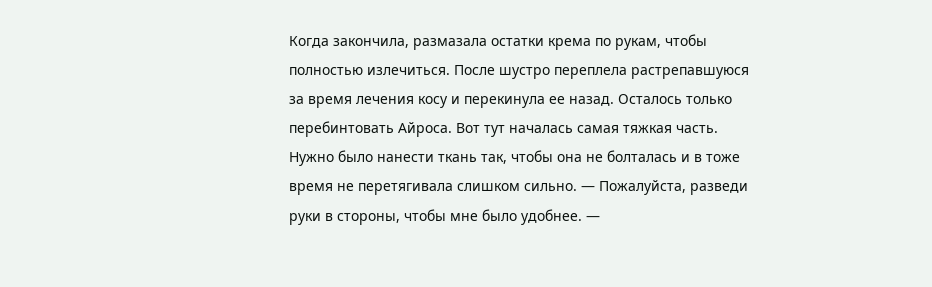Когда закончила, размазала остатки крема по рукам, чтобы полностью излечиться. После шустро переплела растрепавшуюся за время лечения косу и перекинула ее назад. Осталось только перебинтовать Айроса. Вот тут началась самая тяжкая часть. Нужно было нанести ткань так, чтобы она не болталась и в тоже время не перетягивала слишком сильно. — Пожалуйста, разведи руки в стороны, чтобы мне было удобнее. —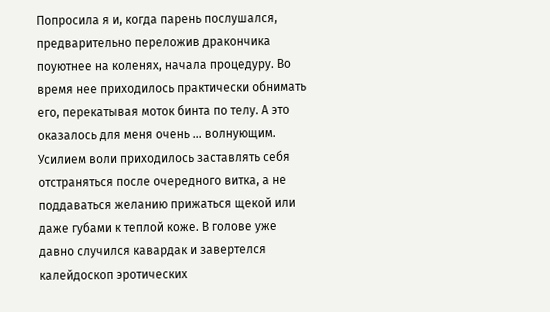Попросила я и, когда парень послушался, предварительно переложив дракончика поуютнее на коленях, начала процедуру. Во время нее приходилось практически обнимать его, перекатывая моток бинта по телу. А это оказалось для меня очень … волнующим. Усилием воли приходилось заставлять себя отстраняться после очередного витка, а не поддаваться желанию прижаться щекой или даже губами к теплой коже. В голове уже давно случился кавардак и завертелся калейдоскоп эротических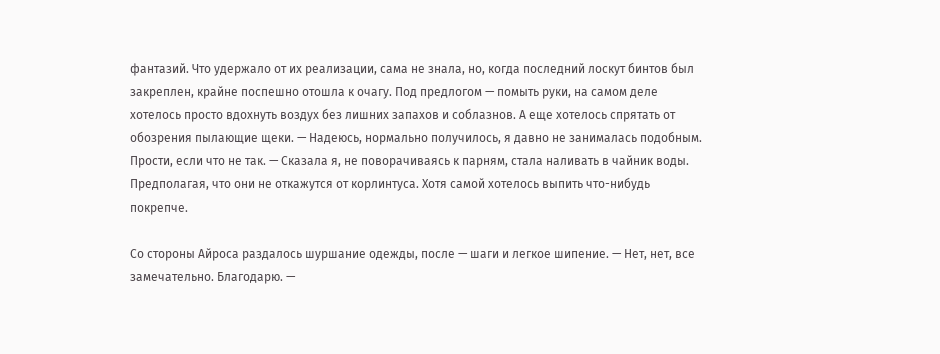фантазий. Что удержало от их реализации, сама не знала, но, когда последний лоскут бинтов был закреплен, крайне поспешно отошла к очагу. Под предлогом — помыть руки, на самом деле хотелось просто вдохнуть воздух без лишних запахов и соблазнов. А еще хотелось спрятать от обозрения пылающие щеки. — Надеюсь, нормально получилось, я давно не занималась подобным. Прости, если что не так. — Сказала я, не поворачиваясь к парням, стала наливать в чайник воды. Предполагая, что они не откажутся от корлинтуса. Хотя самой хотелось выпить что-нибудь покрепче.

Со стороны Айроса раздалось шуршание одежды, после — шаги и легкое шипение. — Нет, нет, все замечательно. Благодарю. —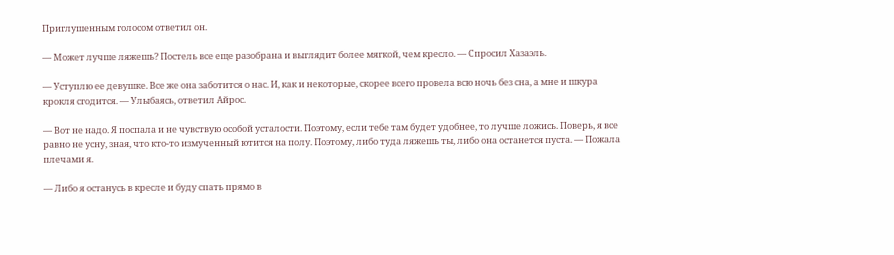Приглушенным голосом ответил он.

— Может лучше ляжешь? Постель все еще разобрана и выглядит более мягкой, чем кресло. — Спросил Хазаэль.

— Уступлю ее девушке. Все же она заботится о нас. И, как и некоторые, скорее всего провела всю ночь без сна, а мне и шкура крокля сгодится. — Улыбаясь, ответил Айрос.

— Вот не надо. Я поспала и не чувствую особой усталости. Поэтому, если тебе там будет удобнее, то лучше ложись. Поверь, я все равно не усну, зная, что кто-то измученный ютится на полу. Поэтому, либо туда ляжешь ты, либо она останется пуста. — Пожала плечами я.

— Либо я останусь в кресле и буду спать прямо в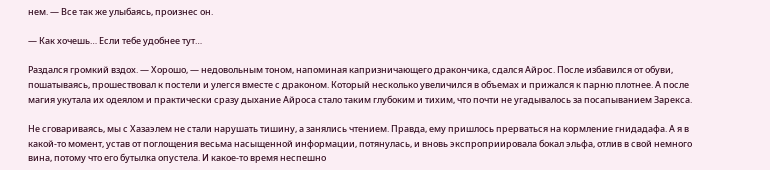нем. — Все так же улыбаясь, произнес он.

— Как хочешь… Если тебе удобнее тут…

Раздался громкий вздох. — Хорошо, — недовольным тоном, напоминая капризничающего дракончика, сдался Айрос. После избавился от обуви, пошатываясь, прошествовал к постели и улегся вместе с драконом. Который несколько увеличился в объемах и прижался к парню плотнее. А после магия укутала их одеялом и практически сразу дыхание Айроса стало таким глубоким и тихим, что почти не угадывалось за посапыванием Зарекса.

Не сговариваясь, мы с Хазаэлем не стали нарушать тишину, а занялись чтением. Правда, ему пришлось прерваться на кормление гнидадафа. А я в какой-то момент, устав от поглощения весьма насыщенной информации, потянулась, и вновь экспроприировала бокал эльфа, отлив в свой немного вина, потому что его бутылка опустела. И какое-то время неспешно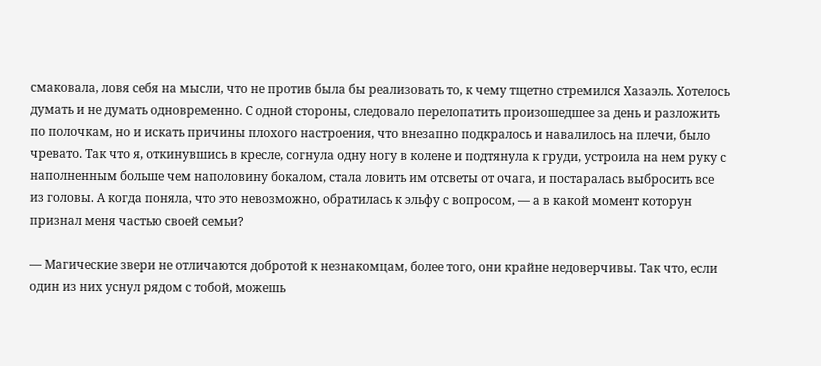смаковала, ловя себя на мысли, что не против была бы реализовать то, к чему тщетно стремился Хазаэль. Хотелось думать и не думать одновременно. С одной стороны, следовало перелопатить произошедшее за день и разложить по полочкам, но и искать причины плохого настроения, что внезапно подкралось и навалилось на плечи, было чревато. Так что я, откинувшись в кресле, согнула одну ногу в колене и подтянула к груди, устроила на нем руку с наполненным больше чем наполовину бокалом, стала ловить им отсветы от очага, и постаралась выбросить все из головы. А когда поняла, что это невозможно, обратилась к эльфу с вопросом, — а в какой момент которун признал меня частью своей семьи?

— Магические звери не отличаются добротой к незнакомцам, более того, они крайне недоверчивы. Так что, если один из них уснул рядом с тобой, можешь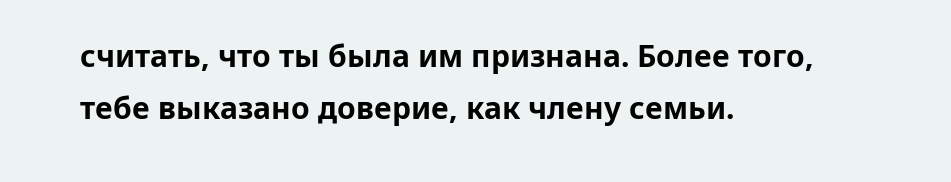считать, что ты была им признана. Более того, тебе выказано доверие, как члену семьи.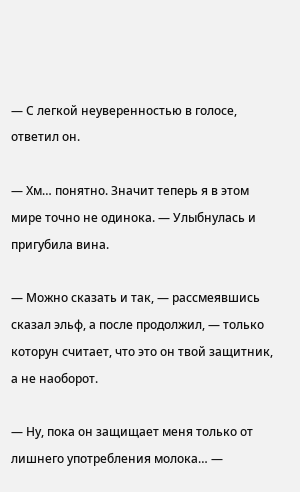— С легкой неуверенностью в голосе, ответил он.

— Хм… понятно. Значит теперь я в этом мире точно не одинока. — Улыбнулась и пригубила вина.

— Можно сказать и так, — рассмеявшись сказал эльф, а после продолжил, — только которун считает, что это он твой защитник, а не наоборот.

— Ну, пока он защищает меня только от лишнего употребления молока… —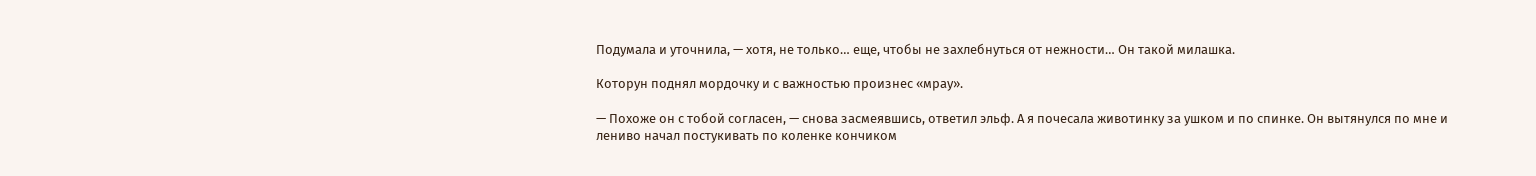Подумала и уточнила, — хотя, не только… еще, чтобы не захлебнуться от нежности… Он такой милашка.

Которун поднял мордочку и с важностью произнес «мрау».

— Похоже он с тобой согласен, — снова засмеявшись, ответил эльф. А я почесала животинку за ушком и по спинке. Он вытянулся по мне и лениво начал постукивать по коленке кончиком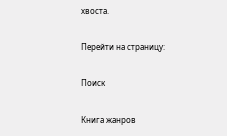хвоста.

Перейти на страницу:

Поиск

Книга жанров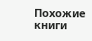Похожие книги